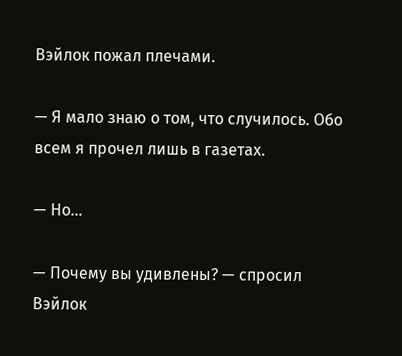Вэйлок пожал плечами.

— Я мало знаю о том, что случилось. Обо всем я прочел лишь в газетах.

— Но…

— Почему вы удивлены? — спросил Вэйлок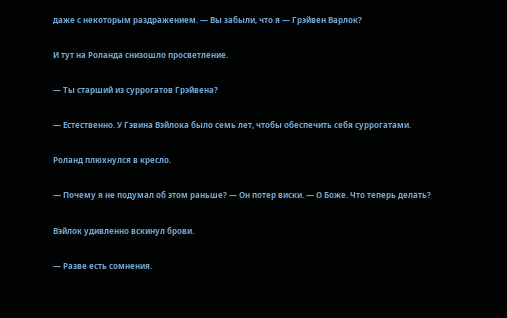даже с некоторым раздражением. — Вы забыли, что я — Грэйвен Варлок?

И тут на Роланда снизошло просветление.

— Ты старший из суррогатов Грэйвена?

— Естественно. У Гэвина Вэйлока было семь лет, чтобы обеспечить себя суррогатами.

Роланд плюхнулся в кресло.

— Почему я не подумал об этом раньше? — Он потер виски. — О Боже. Что теперь делать?

Вэйлок удивленно вскинул брови.

— Разве есть сомнения.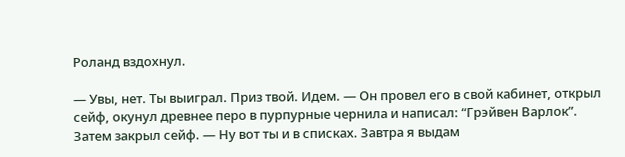Роланд вздохнул.

— Увы, нет. Ты выиграл. Приз твой. Идем. — Он провел его в свой кабинет, открыл сейф, окунул древнее перо в пурпурные чернила и написал: “Грэйвен Варлок”. Затем закрыл сейф. — Ну вот ты и в списках. Завтра я выдам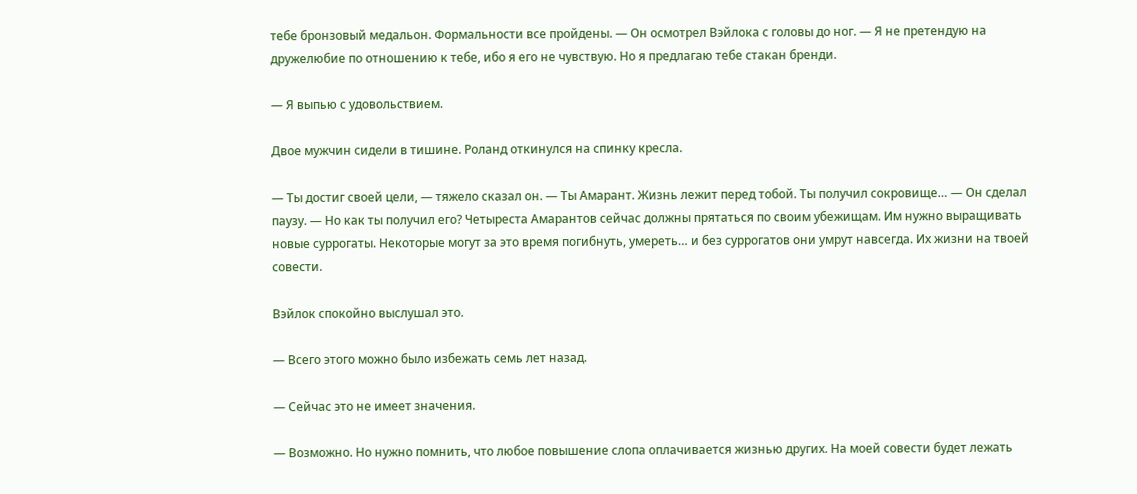тебе бронзовый медальон. Формальности все пройдены. — Он осмотрел Вэйлока с головы до ног. — Я не претендую на дружелюбие по отношению к тебе, ибо я его не чувствую. Но я предлагаю тебе стакан бренди.

— Я выпью с удовольствием.

Двое мужчин сидели в тишине. Роланд откинулся на спинку кресла.

— Ты достиг своей цели, — тяжело сказал он. — Ты Амарант. Жизнь лежит перед тобой. Ты получил сокровище… — Он сделал паузу. — Но как ты получил его? Четыреста Амарантов сейчас должны прятаться по своим убежищам. Им нужно выращивать новые суррогаты. Некоторые могут за это время погибнуть, умереть… и без суррогатов они умрут навсегда. Их жизни на твоей совести.

Вэйлок спокойно выслушал это.

— Всего этого можно было избежать семь лет назад.

— Сейчас это не имеет значения.

— Возможно. Но нужно помнить, что любое повышение слопа оплачивается жизнью других. На моей совести будет лежать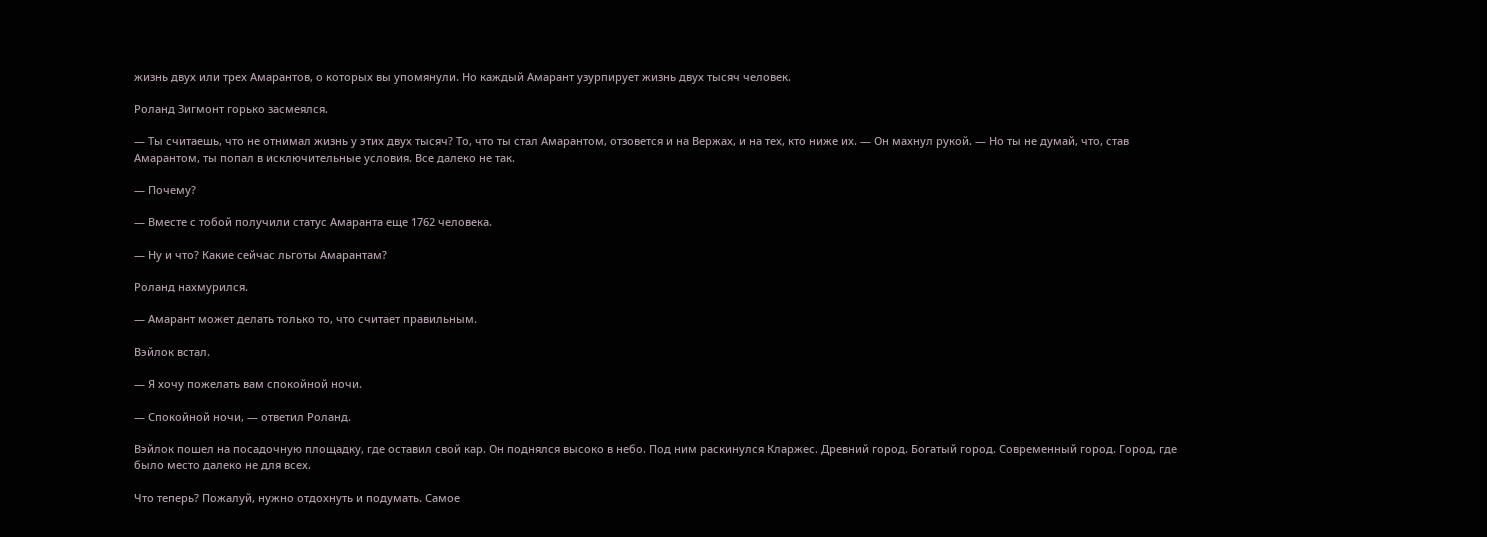жизнь двух или трех Амарантов, о которых вы упомянули. Но каждый Амарант узурпирует жизнь двух тысяч человек.

Роланд Зигмонт горько засмеялся.

— Ты считаешь, что не отнимал жизнь у этих двух тысяч? То, что ты стал Амарантом, отзовется и на Вержах, и на тех, кто ниже их. — Он махнул рукой. — Но ты не думай, что, став Амарантом, ты попал в исключительные условия. Все далеко не так.

— Почему?

— Вместе с тобой получили статус Амаранта еще 1762 человека.

— Ну и что? Какие сейчас льготы Амарантам?

Роланд нахмурился.

— Амарант может делать только то, что считает правильным.

Вэйлок встал.

— Я хочу пожелать вам спокойной ночи.

— Спокойной ночи, — ответил Роланд.

Вэйлок пошел на посадочную площадку, где оставил свой кар. Он поднялся высоко в небо. Под ним раскинулся Кларжес. Древний город. Богатый город. Современный город. Город, где было место далеко не для всех.

Что теперь? Пожалуй, нужно отдохнуть и подумать. Самое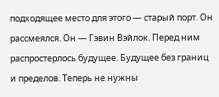подходящее место для этого — старый порт. Он рассмеялся. Он — Гэвин Вэйлок. Перед ним распростерлось будущее. Будущее без границ и пределов. Теперь не нужны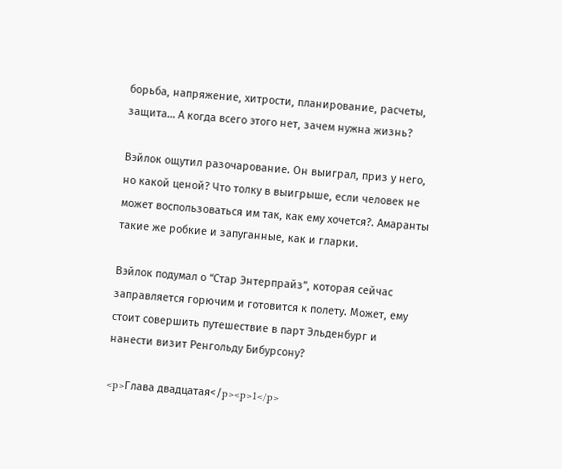борьба, напряжение, хитрости, планирование, расчеты, защита… А когда всего этого нет, зачем нужна жизнь?

Вэйлок ощутил разочарование. Он выиграл, приз у него, но какой ценой? Что толку в выигрыше, если человек не может воспользоваться им так, как ему хочется?. Амаранты такие же робкие и запуганные, как и гларки.

Вэйлок подумал о “Стар Энтерпрайз”, которая сейчас заправляется горючим и готовится к полету. Может, ему стоит совершить путешествие в парт Эльденбург и нанести визит Ренгольду Бибурсону?

<p>Глава двадцатая</p><p>1</p>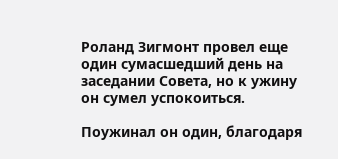Роланд Зигмонт провел еще один сумасшедший день на заседании Совета, но к ужину он сумел успокоиться.

Поужинал он один, благодаря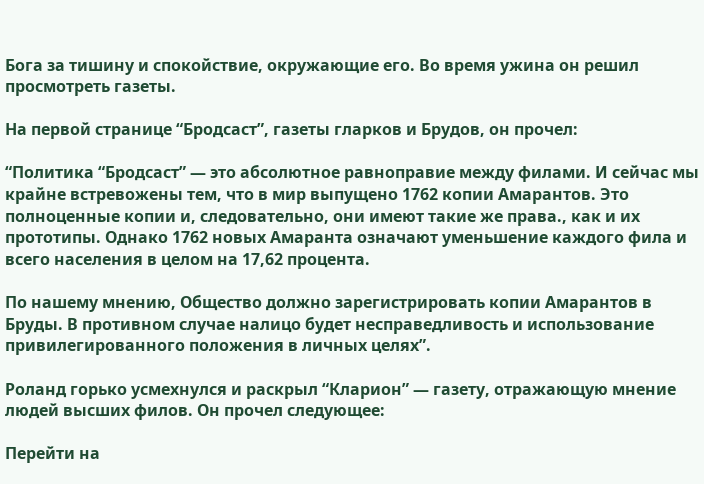Бога за тишину и спокойствие, окружающие его. Во время ужина он решил просмотреть газеты.

На первой странице “Бродсаст”, газеты гларков и Брудов, он прочел:

“Политика “Бродсаст” — это абсолютное равноправие между филами. И сейчас мы крайне встревожены тем, что в мир выпущено 1762 копии Амарантов. Это полноценные копии и, следовательно, они имеют такие же права., как и их прототипы. Однако 1762 новых Амаранта означают уменьшение каждого фила и всего населения в целом на 17,62 процента.

По нашему мнению, Общество должно зарегистрировать копии Амарантов в Бруды. В противном случае налицо будет несправедливость и использование привилегированного положения в личных целях”.

Роланд горько усмехнулся и раскрыл “Кларион” — газету, отражающую мнение людей высших филов. Он прочел следующее:

Перейти на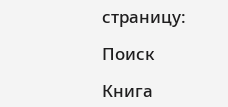страницу:

Поиск

Книга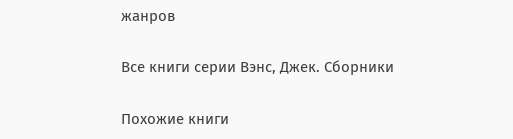жанров

Все книги серии Вэнс, Джек. Сборники

Похожие книги